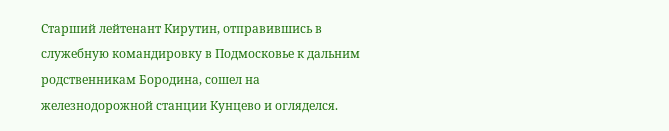Старший лейтенант Кирутин, отправившись в служебную командировку в Подмосковье к дальним родственникам Бородина, сошел на железнодорожной станции Кунцево и огляделся.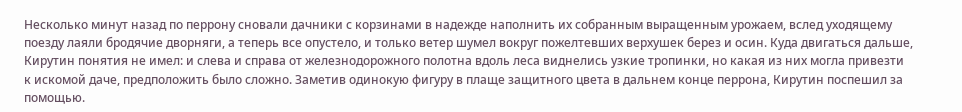Несколько минут назад по перрону сновали дачники с корзинами в надежде наполнить их собранным выращенным урожаем, вслед уходящему поезду лаяли бродячие дворняги, а теперь все опустело, и только ветер шумел вокруг пожелтевших верхушек берез и осин. Куда двигаться дальше, Кирутин понятия не имел: и слева и справа от железнодорожного полотна вдоль леса виднелись узкие тропинки, но какая из них могла привезти к искомой даче, предположить было сложно. Заметив одинокую фигуру в плаще защитного цвета в дальнем конце перрона, Кирутин поспешил за помощью.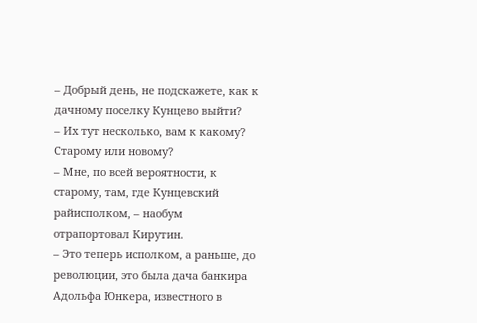– Добрый день, не подскажете, как к дачному поселку Кунцево выйти?
– Их тут несколько, вам к какому? Старому или новому?
– Мне, по всей вероятности, к старому, там, где Кунцевский райисполком, – наобум отрапортовал Кирутин.
– Это теперь исполком, а раньше, до революции, это была дача банкира Адольфа Юнкера, известного в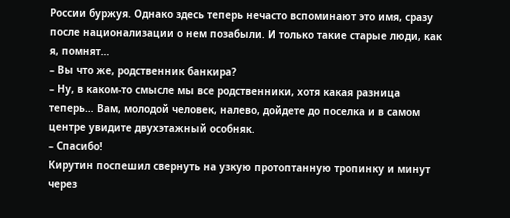России буржуя. Однако здесь теперь нечасто вспоминают это имя, сразу после национализации о нем позабыли. И только такие старые люди, как я, помнят…
– Вы что же, родственник банкира?
– Ну, в каком-то смысле мы все родственники, хотя какая разница теперь… Вам, молодой человек, налево, дойдете до поселка и в самом центре увидите двухэтажный особняк.
– Спасибо!
Кирутин поспешил свернуть на узкую протоптанную тропинку и минут через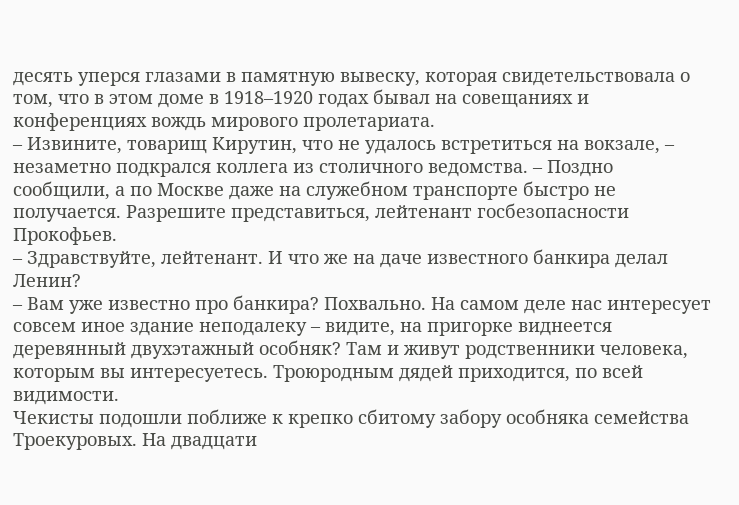десять уперся глазами в памятную вывеску, которая свидетельствовала о том, что в этом доме в 1918–1920 годах бывал на совещаниях и конференциях вождь мирового пролетариата.
– Извините, товарищ Кирутин, что не удалось встретиться на вокзале, – незаметно подкрался коллега из столичного ведомства. – Поздно сообщили, а по Москве даже на служебном транспорте быстро не получается. Разрешите представиться, лейтенант госбезопасности Прокофьев.
– Здравствуйте, лейтенант. И что же на даче известного банкира делал Ленин?
– Вам уже известно про банкира? Похвально. На самом деле нас интересует совсем иное здание неподалеку – видите, на пригорке виднеется деревянный двухэтажный особняк? Там и живут родственники человека, которым вы интересуетесь. Троюродным дядей приходится, по всей видимости.
Чекисты подошли поближе к крепко сбитому забору особняка семейства Троекуровых. На двадцати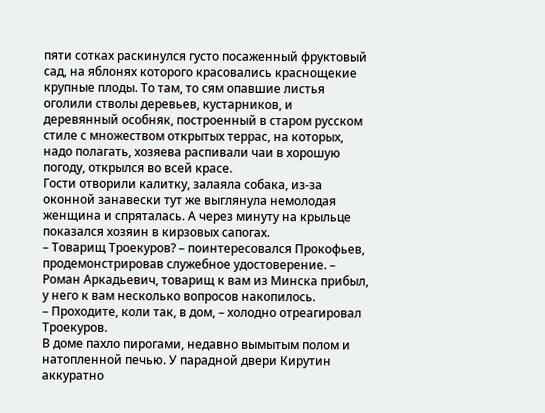пяти сотках раскинулся густо посаженный фруктовый сад, на яблонях которого красовались краснощекие крупные плоды. То там, то сям опавшие листья оголили стволы деревьев, кустарников, и деревянный особняк, построенный в старом русском стиле с множеством открытых террас, на которых, надо полагать, хозяева распивали чаи в хорошую погоду, открылся во всей красе.
Гости отворили калитку, залаяла собака, из-за оконной занавески тут же выглянула немолодая женщина и спряталась. А через минуту на крыльце показался хозяин в кирзовых сапогах.
– Товарищ Троекуров? – поинтересовался Прокофьев, продемонстрировав служебное удостоверение. – Роман Аркадьевич, товарищ к вам из Минска прибыл, у него к вам несколько вопросов накопилось.
– Проходите, коли так, в дом, – холодно отреагировал Троекуров.
В доме пахло пирогами, недавно вымытым полом и натопленной печью. У парадной двери Кирутин аккуратно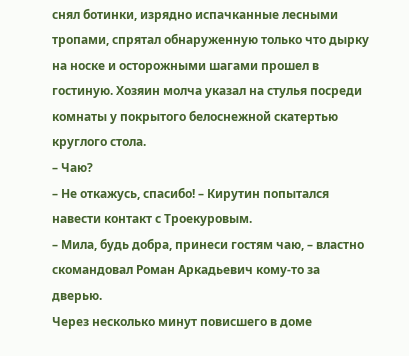снял ботинки, изрядно испачканные лесными тропами, спрятал обнаруженную только что дырку на носке и осторожными шагами прошел в гостиную. Хозяин молча указал на стулья посреди комнаты у покрытого белоснежной скатертью круглого стола.
– Чаю?
– Не откажусь, спасибо! – Кирутин попытался навести контакт с Троекуровым.
– Мила, будь добра, принеси гостям чаю, – властно скомандовал Роман Аркадьевич кому-то за дверью.
Через несколько минут повисшего в доме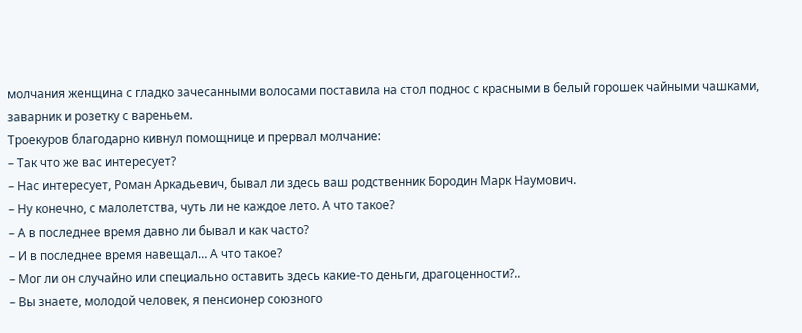молчания женщина с гладко зачесанными волосами поставила на стол поднос с красными в белый горошек чайными чашками, заварник и розетку с вареньем.
Троекуров благодарно кивнул помощнице и прервал молчание:
– Так что же вас интересует?
– Нас интересует, Роман Аркадьевич, бывал ли здесь ваш родственник Бородин Марк Наумович.
– Ну конечно, с малолетства, чуть ли не каждое лето. А что такое?
– А в последнее время давно ли бывал и как часто?
– И в последнее время навещал… А что такое?
– Мог ли он случайно или специально оставить здесь какие-то деньги, драгоценности?..
– Вы знаете, молодой человек, я пенсионер союзного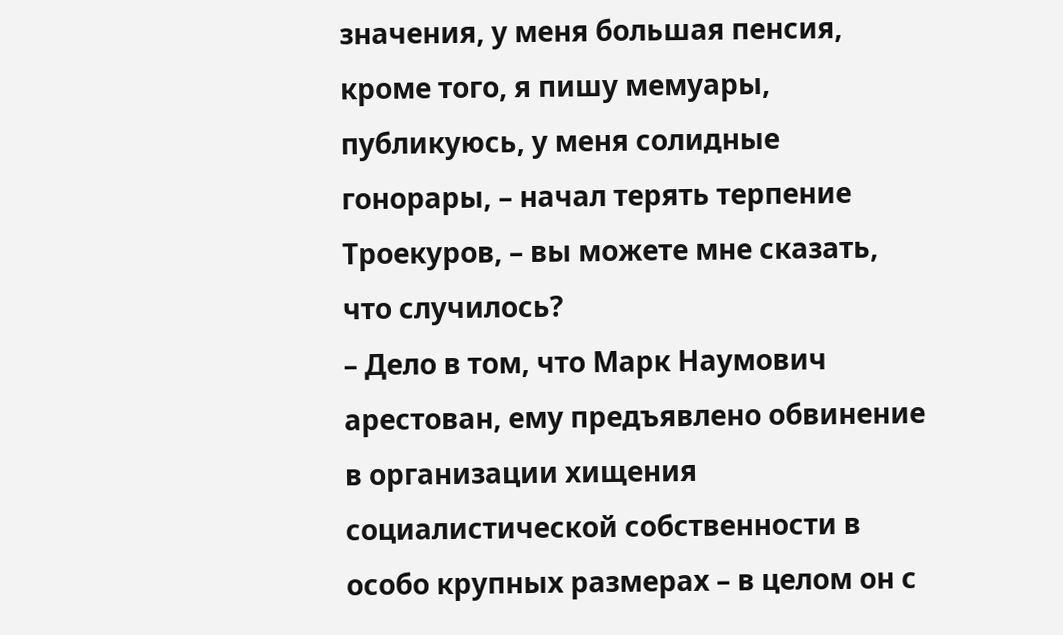значения, у меня большая пенсия, кроме того, я пишу мемуары, публикуюсь, у меня солидные гонорары, – начал терять терпение Троекуров, – вы можете мне сказать, что случилось?
– Дело в том, что Марк Наумович арестован, ему предъявлено обвинение в организации хищения социалистической собственности в особо крупных размерах – в целом он с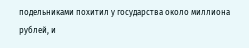подельниками похитил у государства около миллиона рублей, и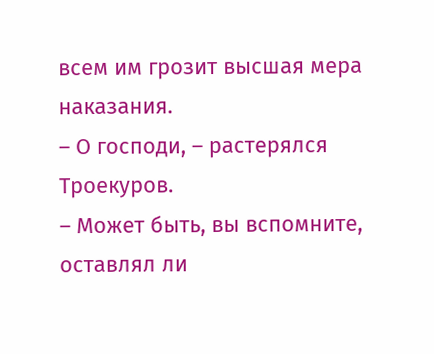всем им грозит высшая мера наказания.
– О господи, – растерялся Троекуров.
– Может быть, вы вспомните, оставлял ли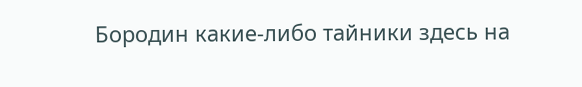Бородин какие-либо тайники здесь на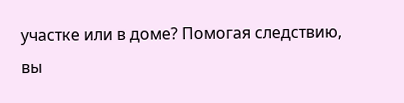участке или в доме? Помогая следствию, вы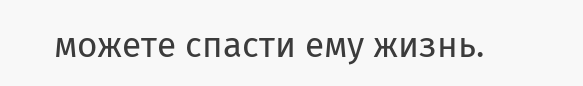можете спасти ему жизнь.